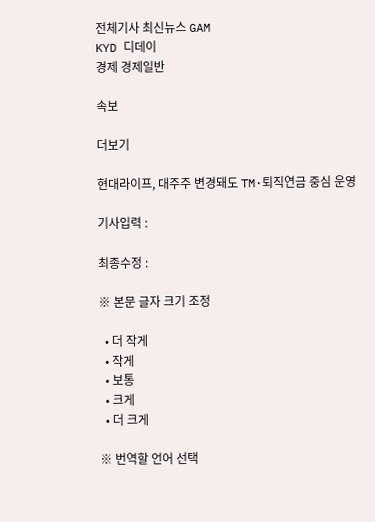전체기사 최신뉴스 GAM
KYD 디데이
경제 경제일반

속보

더보기

현대라이프, 대주주 변경돼도 TM·퇴직연금 중심 운영

기사입력 :

최종수정 :

※ 본문 글자 크기 조정

  • 더 작게
  • 작게
  • 보통
  • 크게
  • 더 크게

※ 번역할 언어 선택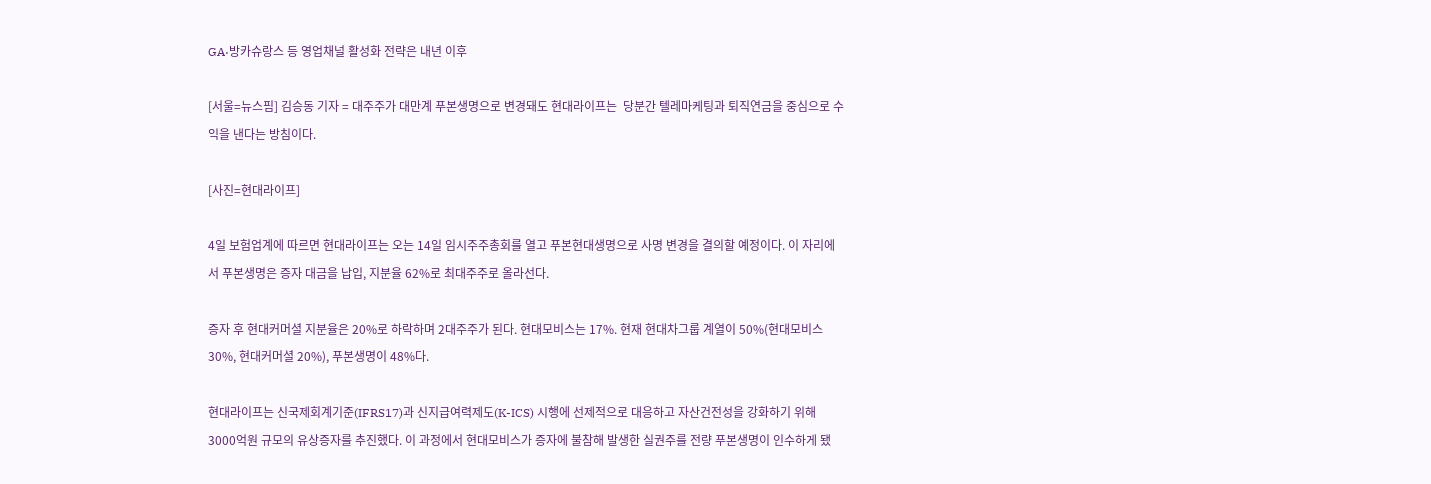GA·방카슈랑스 등 영업채널 활성화 전략은 내년 이후

[서울=뉴스핌] 김승동 기자 = 대주주가 대만계 푸본생명으로 변경돼도 현대라이프는  당분간 텔레마케팅과 퇴직연금을 중심으로 수익을 낸다는 방침이다.

[사진=현대라이프]

4일 보험업계에 따르면 현대라이프는 오는 14일 임시주주총회를 열고 푸본현대생명으로 사명 변경을 결의할 예정이다. 이 자리에서 푸본생명은 증자 대금을 납입, 지분율 62%로 최대주주로 올라선다.

증자 후 현대커머셜 지분율은 20%로 하락하며 2대주주가 된다. 현대모비스는 17%. 현재 현대차그룹 계열이 50%(현대모비스 30%, 현대커머셜 20%), 푸본생명이 48%다.

현대라이프는 신국제회계기준(IFRS17)과 신지급여력제도(K-ICS) 시행에 선제적으로 대응하고 자산건전성을 강화하기 위해 3000억원 규모의 유상증자를 추진했다. 이 과정에서 현대모비스가 증자에 불참해 발생한 실권주를 전량 푸본생명이 인수하게 됐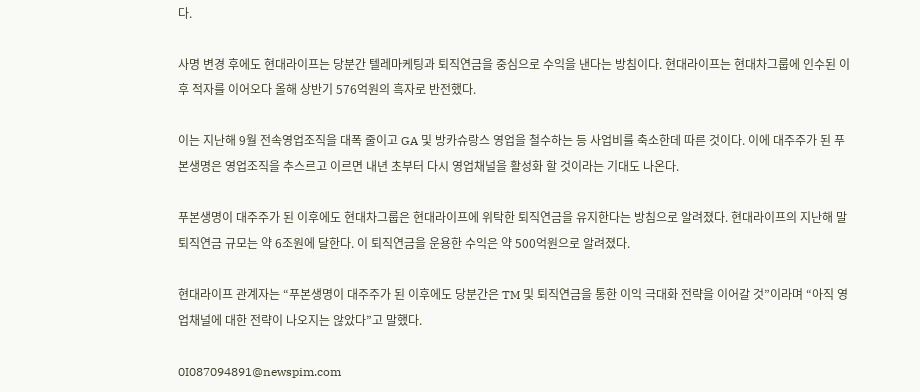다.

사명 변경 후에도 현대라이프는 당분간 텔레마케팅과 퇴직연금을 중심으로 수익을 낸다는 방침이다. 현대라이프는 현대차그룹에 인수된 이후 적자를 이어오다 올해 상반기 576억원의 흑자로 반전했다.

이는 지난해 9월 전속영업조직을 대폭 줄이고 GA 및 방카슈랑스 영업을 철수하는 등 사업비를 축소한데 따른 것이다. 이에 대주주가 된 푸본생명은 영업조직을 추스르고 이르면 내년 초부터 다시 영업채널을 활성화 할 것이라는 기대도 나온다.

푸본생명이 대주주가 된 이후에도 현대차그룹은 현대라이프에 위탁한 퇴직연금을 유지한다는 방침으로 알려졌다. 현대라이프의 지난해 말 퇴직연금 규모는 약 6조원에 달한다. 이 퇴직연금을 운용한 수익은 약 500억원으로 알려졌다.

현대라이프 관계자는 “푸본생명이 대주주가 된 이후에도 당분간은 TM 및 퇴직연금을 통한 이익 극대화 전략을 이어갈 것”이라며 “아직 영업채널에 대한 전략이 나오지는 않았다”고 말했다.

0I087094891@newspim.com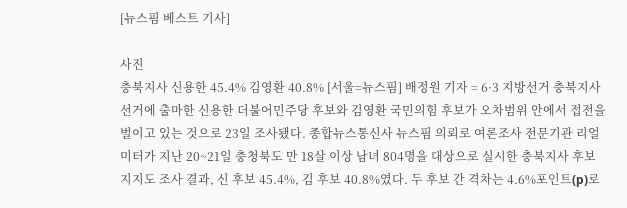[뉴스핌 베스트 기사]

사진
충북지사 신용한 45.4% 김영환 40.8% [서울=뉴스핌] 배정원 기자 = 6·3 지방선거 충북지사 선거에 출마한 신용한 더불어민주당 후보와 김영환 국민의힘 후보가 오차범위 안에서 접전을 벌이고 있는 것으로 23일 조사됐다. 종합뉴스통신사 뉴스핌 의뢰로 여론조사 전문기관 리얼미터가 지난 20~21일 충청북도 만 18살 이상 남녀 804명을 대상으로 실시한 충북지사 후보 지지도 조사 결과, 신 후보 45.4%, 김 후보 40.8%였다. 두 후보 간 격차는 4.6%포인트(p)로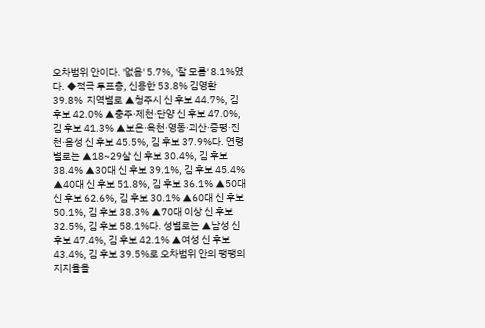오차범위 안이다. '없음' 5.7%, '잘 모름' 8.1%였다. ◆적극 투표층, 신용한 53.8% 김영환 39.8%  지역별로 ▲청주시 신 후보 44.7%, 김 후보 42.0% ▲충주·제천·단양 신 후보 47.0%, 김 후보 41.3% ▲보은·옥천·영동·괴산·증평·진천·음성 신 후보 45.5%, 김 후보 37.9%다. 연령별로는 ▲18~29살 신 후보 30.4%, 김 후보 38.4% ▲30대 신 후보 39.1%, 김 후보 45.4% ▲40대 신 후보 51.8%, 김 후보 36.1% ▲50대 신 후보 62.6%, 김 후보 30.1% ▲60대 신 후보 50.1%, 김 후보 38.3% ▲70대 이상 신 후보 32.5%, 김 후보 58.1%다. 성별로는 ▲남성 신 후보 47.4%, 김 후보 42.1% ▲여성 신 후보 43.4%, 김 후보 39.5%로 오차범위 안의 팽팽의 지지율을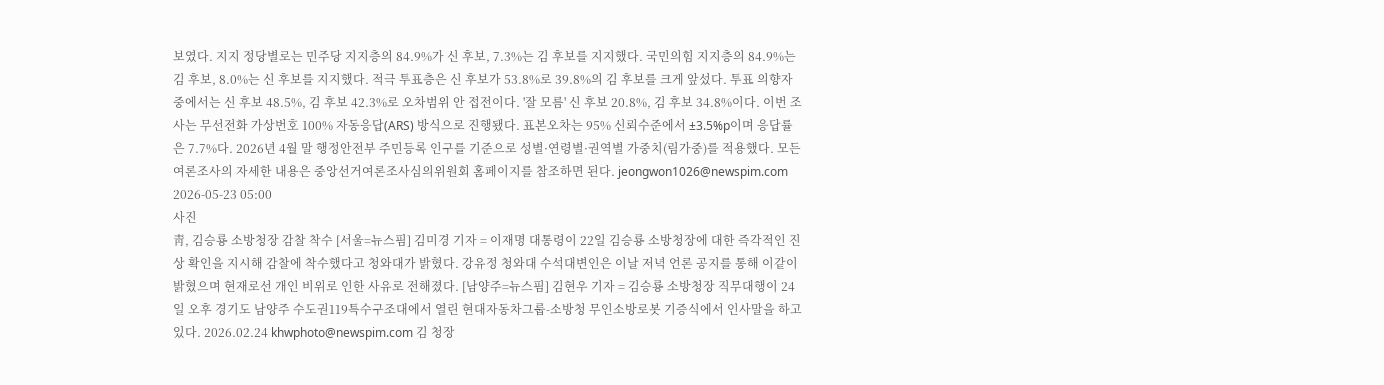보였다. 지지 정당별로는 민주당 지지층의 84.9%가 신 후보, 7.3%는 김 후보를 지지했다. 국민의힘 지지층의 84.9%는 김 후보, 8.0%는 신 후보를 지지했다. 적극 투표층은 신 후보가 53.8%로 39.8%의 김 후보를 크게 앞섰다. 투표 의향자 중에서는 신 후보 48.5%, 김 후보 42.3%로 오차범위 안 접전이다. '잘 모름' 신 후보 20.8%, 김 후보 34.8%이다. 이번 조사는 무선전화 가상번호 100% 자동응답(ARS) 방식으로 진행됐다. 표본오차는 95% 신뢰수준에서 ±3.5%p이며 응답률은 7.7%다. 2026년 4월 말 행정안전부 주민등록 인구를 기준으로 성별·연령별·권역별 가중치(림가중)를 적용했다. 모든 여론조사의 자세한 내용은 중앙선거여론조사심의위원회 홈페이지를 참조하면 된다. jeongwon1026@newspim.com 2026-05-23 05:00
사진
靑, 김승룡 소방청장 감찰 착수 [서울=뉴스핌] 김미경 기자 = 이재명 대통령이 22일 김승룡 소방청장에 대한 즉각적인 진상 확인을 지시해 감찰에 착수했다고 청와대가 밝혔다. 강유정 청와대 수석대변인은 이날 저녁 언론 공지를 통해 이같이 밝혔으며 현재로선 개인 비위로 인한 사유로 전해졌다. [남양주=뉴스핌] 김현우 기자 = 김승룡 소방청장 직무대행이 24일 오후 경기도 남양주 수도권119특수구조대에서 열린 현대자동차그룹-소방청 무인소방로봇 기증식에서 인사말을 하고 있다. 2026.02.24 khwphoto@newspim.com 김 청장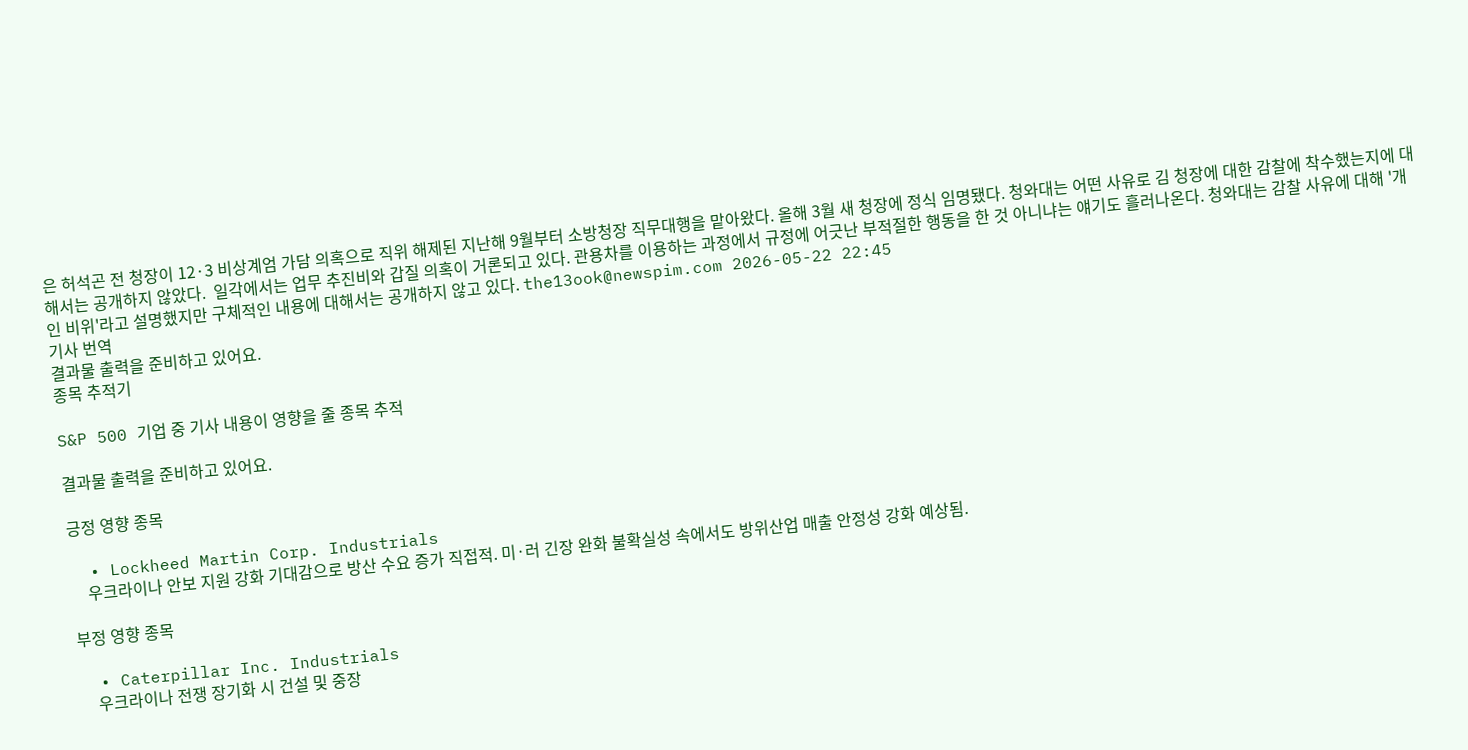은 허석곤 전 청장이 12·3 비상계엄 가담 의혹으로 직위 해제된 지난해 9월부터 소방청장 직무대행을 맡아왔다. 올해 3월 새 청장에 정식 임명됐다. 청와대는 어떤 사유로 김 청장에 대한 감찰에 착수했는지에 대해서는 공개하지 않았다.  일각에서는 업무 추진비와 갑질 의혹이 거론되고 있다. 관용차를 이용하는 과정에서 규정에 어긋난 부적절한 행동을 한 것 아니냐는 얘기도 흘러나온다. 청와대는 감찰 사유에 대해 '개인 비위'라고 설명했지만 구체적인 내용에 대해서는 공개하지 않고 있다. the13ook@newspim.com 2026-05-22 22:45
기사 번역
결과물 출력을 준비하고 있어요.
종목 추적기

S&P 500 기업 중 기사 내용이 영향을 줄 종목 추적

결과물 출력을 준비하고 있어요.

긍정 영향 종목

  • Lockheed Martin Corp. Industrials
    우크라이나 안보 지원 강화 기대감으로 방산 수요 증가 직접적. 미·러 긴장 완화 불확실성 속에서도 방위산업 매출 안정성 강화 예상됨.

부정 영향 종목

  • Caterpillar Inc. Industrials
    우크라이나 전쟁 장기화 시 건설 및 중장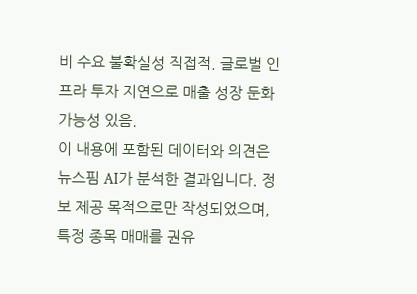비 수요 불확실성 직접적. 글로벌 인프라 투자 지연으로 매출 성장 둔화 가능성 있음.
이 내용에 포함된 데이터와 의견은 뉴스핌 AI가 분석한 결과입니다. 정보 제공 목적으로만 작성되었으며, 특정 종목 매매를 권유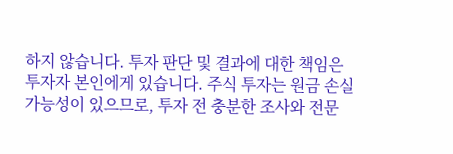하지 않습니다. 투자 판단 및 결과에 대한 책임은 투자자 본인에게 있습니다. 주식 투자는 원금 손실 가능성이 있으므로, 투자 전 충분한 조사와 전문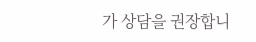가 상담을 권장합니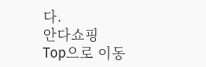다.
안다쇼핑
Top으로 이동